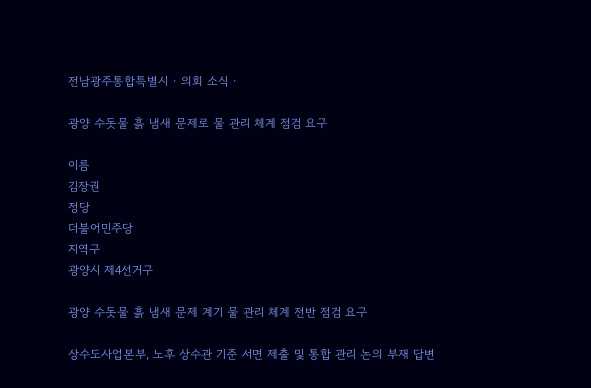전남광주통합특별시 · 의회 소식 ·

광양 수돗물 흙 냄새 문제로 물 관리 체계 점검 요구

이름
김장권
정당
더불어민주당
지역구
광양시 제4선거구

광양 수돗물 흙 냄새 문제 계기 물 관리 체계 전반 점검 요구

상수도사업본부, 노후 상수관 기준 서면 제출 및 통합 관리 논의 부재 답변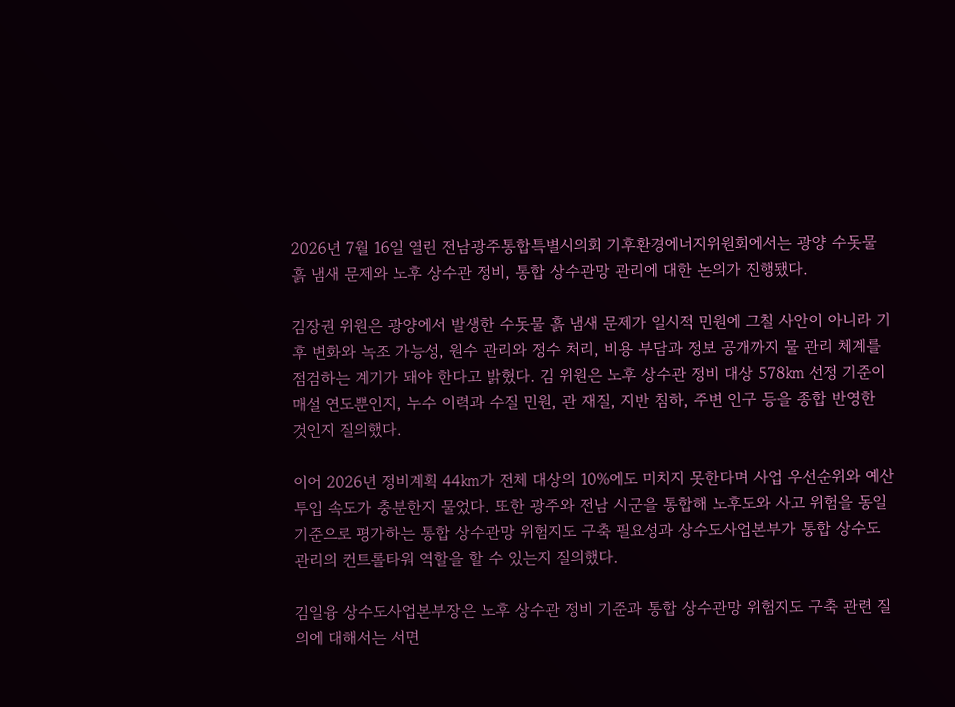2026년 7월 16일 열린 전남광주통합특별시의회 기후환경에너지위원회에서는 광양 수돗물 흙 냄새 문제와 노후 상수관 정비, 통합 상수관망 관리에 대한 논의가 진행됐다.

김장권 위원은 광양에서 발생한 수돗물 흙 냄새 문제가 일시적 민원에 그칠 사안이 아니라 기후 변화와 녹조 가능성, 원수 관리와 정수 처리, 비용 부담과 정보 공개까지 물 관리 체계를 점검하는 계기가 돼야 한다고 밝혔다. 김 위원은 노후 상수관 정비 대상 578㎞ 선정 기준이 매설 연도뿐인지, 누수 이력과 수질 민원, 관 재질, 지반 침하, 주변 인구 등을 종합 반영한 것인지 질의했다.

이어 2026년 정비계획 44㎞가 전체 대상의 10%에도 미치지 못한다며 사업 우선순위와 예산 투입 속도가 충분한지 물었다. 또한 광주와 전남 시군을 통합해 노후도와 사고 위험을 동일 기준으로 평가하는 통합 상수관망 위험지도 구축 필요성과 상수도사업본부가 통합 상수도 관리의 컨트롤타워 역할을 할 수 있는지 질의했다.

김일융 상수도사업본부장은 노후 상수관 정비 기준과 통합 상수관망 위험지도 구축 관련 질의에 대해서는 서면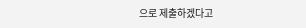으로 제출하겠다고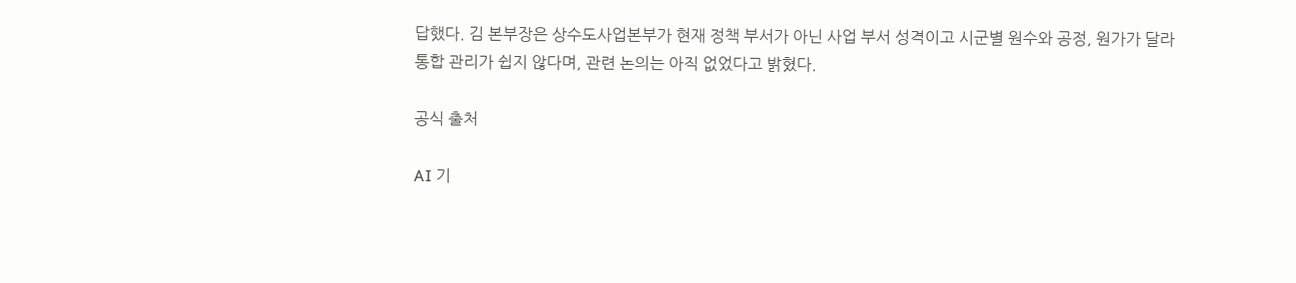답했다. 김 본부장은 상수도사업본부가 현재 정책 부서가 아닌 사업 부서 성격이고 시군별 원수와 공정, 원가가 달라 통합 관리가 쉽지 않다며, 관련 논의는 아직 없었다고 밝혔다.

공식 출처

AI 기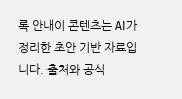록 안내이 콘텐츠는 AI가 정리한 초안 기반 자료입니다. 출처와 공식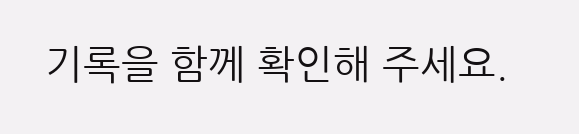기록을 함께 확인해 주세요.